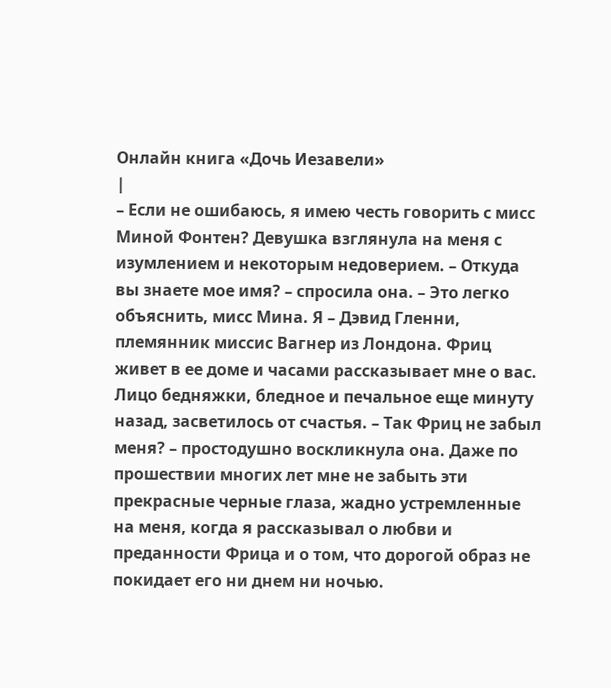Онлайн книга «Дочь Иезавели»
|
– Если не ошибаюсь, я имею честь говорить с мисс Миной Фонтен? Девушка взглянула на меня с изумлением и некоторым недоверием. – Откуда вы знаете мое имя? – спросила она. – Это легко объяснить, мисс Мина. Я – Дэвид Гленни, племянник миссис Вагнер из Лондона. Фриц живет в ее доме и часами рассказывает мне о вас. Лицо бедняжки, бледное и печальное еще минуту назад, засветилось от счастья. – Так Фриц не забыл меня? – простодушно воскликнула она. Даже по прошествии многих лет мне не забыть эти прекрасные черные глаза, жадно устремленные на меня, когда я рассказывал о любви и преданности Фрица и о том, что дорогой образ не покидает его ни днем ни ночью.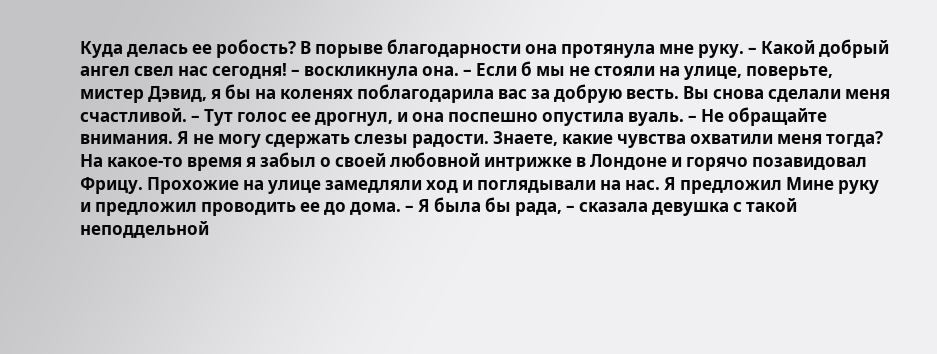Куда делась ее робость? В порыве благодарности она протянула мне руку. – Какой добрый ангел свел нас сегодня! – воскликнула она. – Если б мы не стояли на улице, поверьте, мистер Дэвид, я бы на коленях поблагодарила вас за добрую весть. Вы снова сделали меня счастливой. – Тут голос ее дрогнул, и она поспешно опустила вуаль. – Не обращайте внимания. Я не могу сдержать слезы радости. Знаете, какие чувства охватили меня тогда? На какое-то время я забыл о своей любовной интрижке в Лондоне и горячо позавидовал Фрицу. Прохожие на улице замедляли ход и поглядывали на нас. Я предложил Мине руку и предложил проводить ее до дома. – Я была бы рада, – сказала девушка с такой неподдельной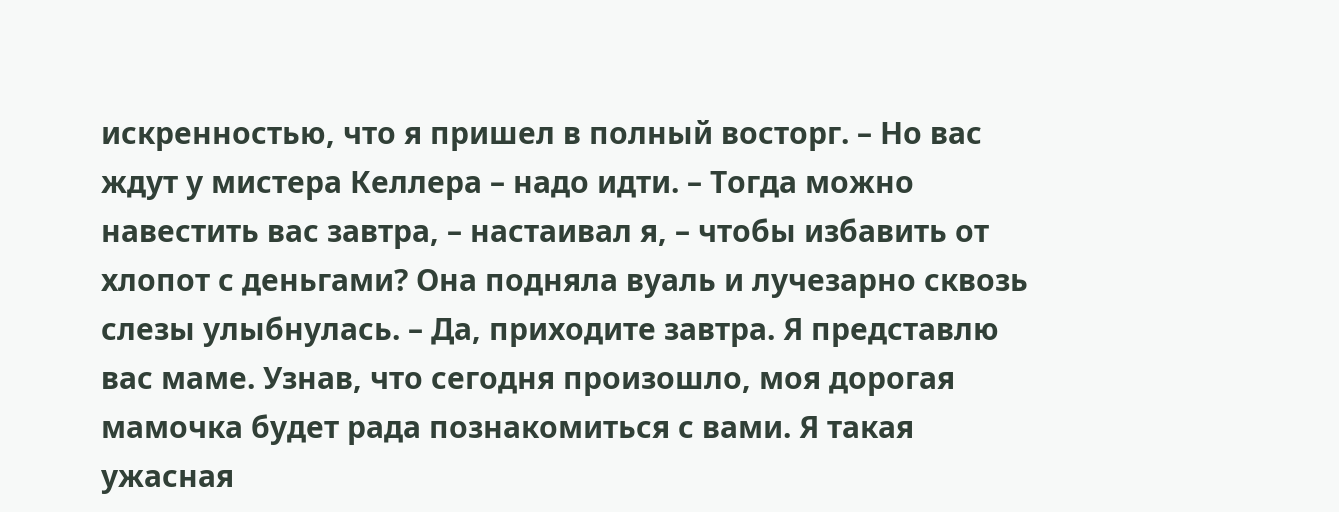искренностью, что я пришел в полный восторг. – Но вас ждут у мистера Келлера – надо идти. – Тогда можно навестить вас завтра, – настаивал я, – чтобы избавить от хлопот с деньгами? Она подняла вуаль и лучезарно сквозь слезы улыбнулась. – Да, приходите завтра. Я представлю вас маме. Узнав, что сегодня произошло, моя дорогая мамочка будет рада познакомиться с вами. Я такая ужасная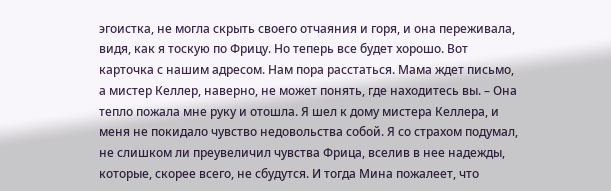эгоистка, не могла скрыть своего отчаяния и горя, и она переживала, видя, как я тоскую по Фрицу. Но теперь все будет хорошо. Вот карточка с нашим адресом. Нам пора расстаться. Мама ждет письмо, а мистер Келлер, наверно, не может понять, где находитесь вы. – Она тепло пожала мне руку и отошла. Я шел к дому мистера Келлера, и меня не покидало чувство недовольства собой. Я со страхом подумал, не слишком ли преувеличил чувства Фрица, вселив в нее надежды, которые, скорее всего, не сбудутся. И тогда Мина пожалеет, что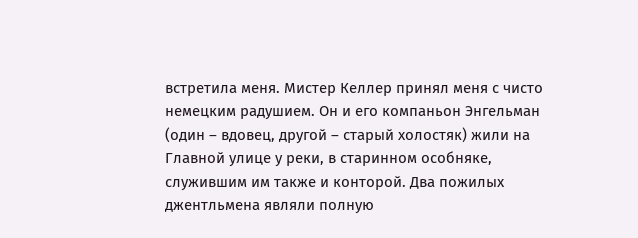встретила меня. Мистер Келлер принял меня с чисто немецким радушием. Он и его компаньон Энгельман (один – вдовец, другой – старый холостяк) жили на Главной улице у реки, в старинном особняке, служившим им также и конторой. Два пожилых джентльмена являли полную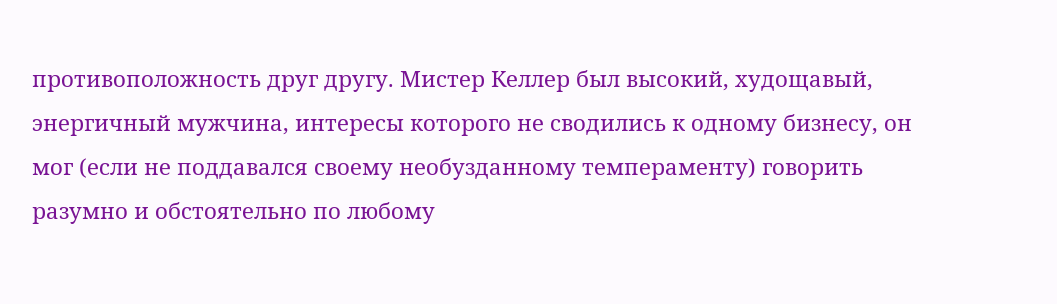противоположность друг другу. Мистер Келлер был высокий, худощавый, энергичный мужчина, интересы которого не сводились к одному бизнесу, он мог (если не поддавался своему необузданному темпераменту) говорить разумно и обстоятельно по любому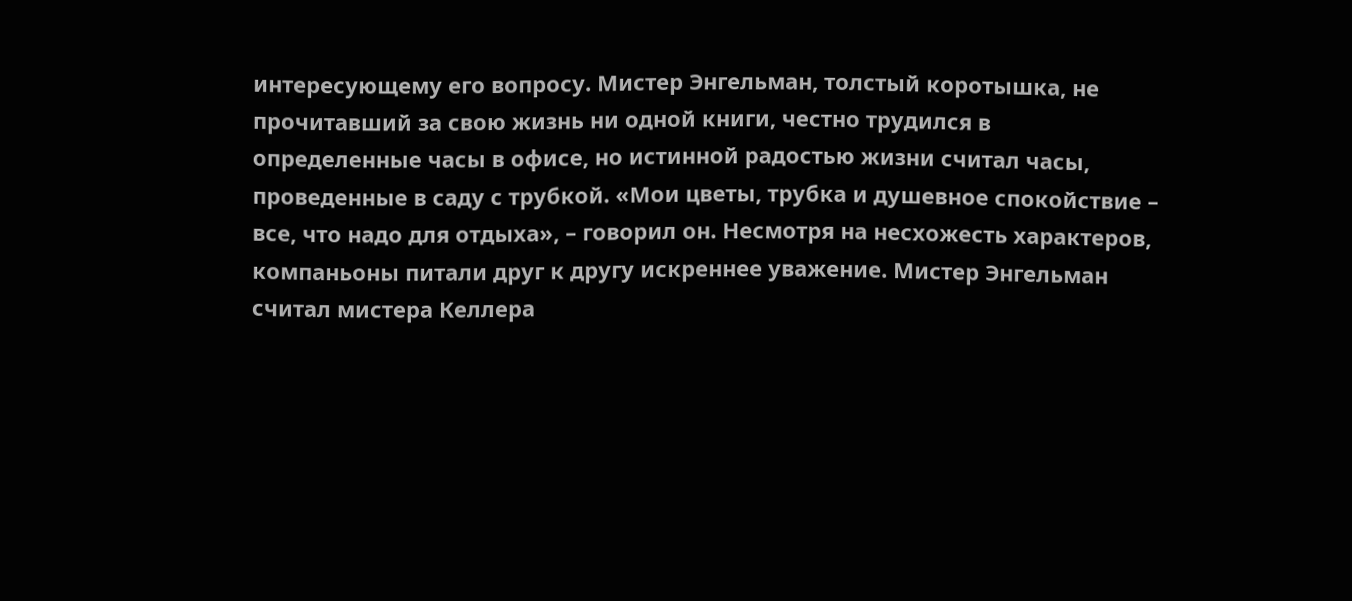интересующему его вопросу. Мистер Энгельман, толстый коротышка, не прочитавший за свою жизнь ни одной книги, честно трудился в определенные часы в офисе, но истинной радостью жизни считал часы, проведенные в саду с трубкой. «Мои цветы, трубка и душевное спокойствие – все, что надо для отдыха», – говорил он. Несмотря на несхожесть характеров, компаньоны питали друг к другу искреннее уважение. Мистер Энгельман считал мистера Келлера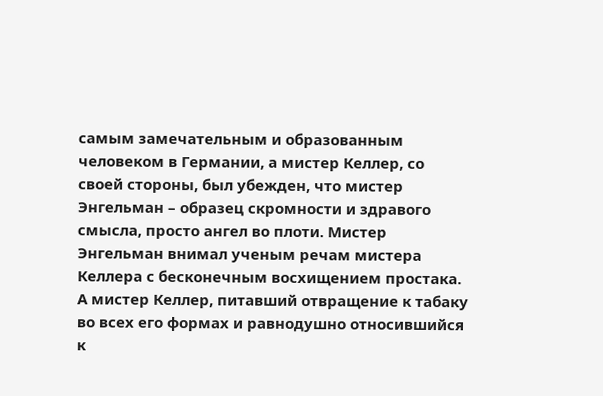самым замечательным и образованным человеком в Германии, а мистер Келлер, со своей стороны, был убежден, что мистер Энгельман – образец скромности и здравого смысла, просто ангел во плоти. Мистер Энгельман внимал ученым речам мистера Келлера с бесконечным восхищением простака. А мистер Келлер, питавший отвращение к табаку во всех его формах и равнодушно относившийся к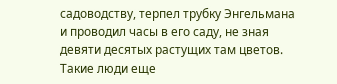садоводству, терпел трубку Энгельмана и проводил часы в его саду, не зная девяти десятых растущих там цветов. Такие люди еще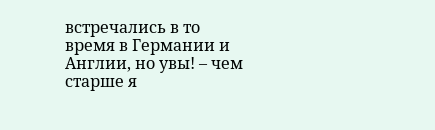встречались в то время в Германии и Англии, но увы! – чем старше я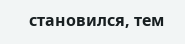становился, тем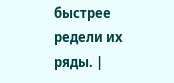быстрее редели их ряды. |